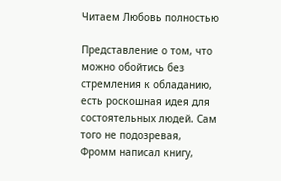Читаем Любовь полностью

Представление о том, что можно обойтись без стремления к обладанию, есть роскошная идея для состоятельных людей. Сам того не подозревая, Фромм написал книгу,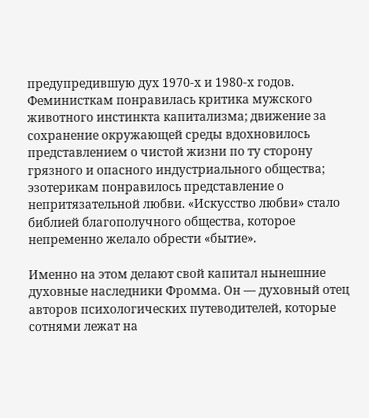предупредившую дух 1970-х и 1980-х годов. Феминисткам понравилась критика мужского животного инстинкта капитализма; движение за сохранение окружающей среды вдохновилось представлением о чистой жизни по ту сторону грязного и опасного индустриального общества; эзотерикам понравилось представление о непритязательной любви. «Искусство любви» стало библией благополучного общества, которое непременно желало обрести «бытие».

Именно на этом делают свой капитал нынешние духовные наследники Фромма. Он — духовный отец авторов психологических путеводителей, которые сотнями лежат на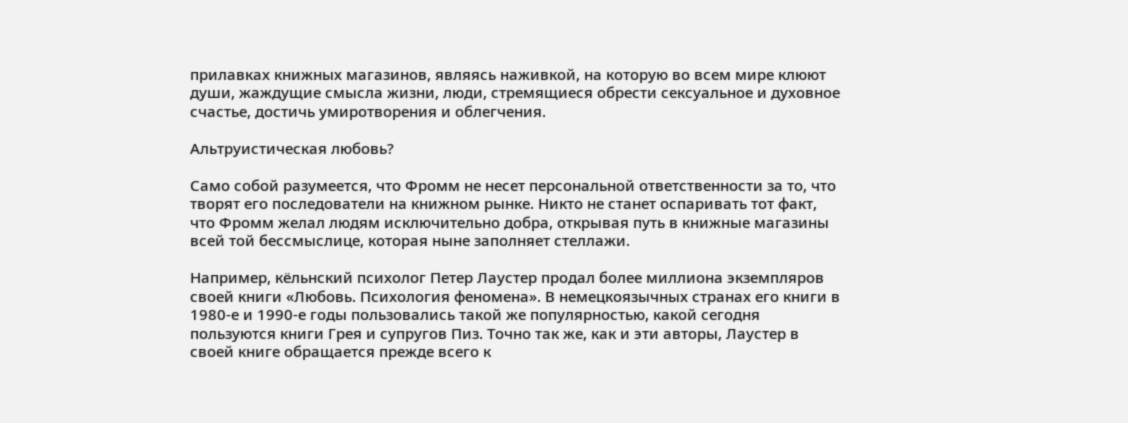прилавках книжных магазинов, являясь наживкой, на которую во всем мире клюют души, жаждущие смысла жизни, люди, стремящиеся обрести сексуальное и духовное счастье, достичь умиротворения и облегчения.

Альтруистическая любовь?

Само собой разумеется, что Фромм не несет персональной ответственности за то, что творят его последователи на книжном рынке. Никто не станет оспаривать тот факт, что Фромм желал людям исключительно добра, открывая путь в книжные магазины всей той бессмыслице, которая ныне заполняет стеллажи.

Например, кёльнский психолог Петер Лаустер продал более миллиона экземпляров своей книги «Любовь. Психология феномена». В немецкоязычных странах его книги в 1980-е и 1990-е годы пользовались такой же популярностью, какой сегодня пользуются книги Грея и супругов Пиз. Точно так же, как и эти авторы, Лаустер в своей книге обращается прежде всего к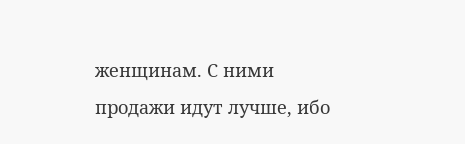женщинам. С ними продажи идут лучше, ибо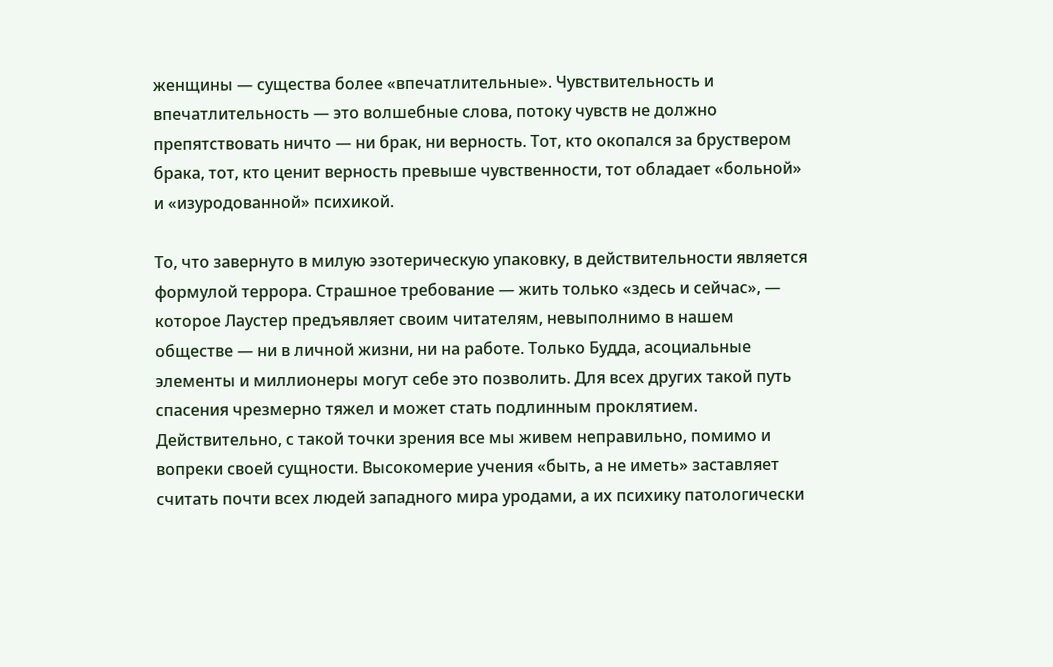женщины — существа более «впечатлительные». Чувствительность и впечатлительность — это волшебные слова, потоку чувств не должно препятствовать ничто — ни брак, ни верность. Тот, кто окопался за бруствером брака, тот, кто ценит верность превыше чувственности, тот обладает «больной» и «изуродованной» психикой.

То, что завернуто в милую эзотерическую упаковку, в действительности является формулой террора. Страшное требование — жить только «здесь и сейчас», — которое Лаустер предъявляет своим читателям, невыполнимо в нашем обществе — ни в личной жизни, ни на работе. Только Будда, асоциальные элементы и миллионеры могут себе это позволить. Для всех других такой путь спасения чрезмерно тяжел и может стать подлинным проклятием. Действительно, с такой точки зрения все мы живем неправильно, помимо и вопреки своей сущности. Высокомерие учения «быть, а не иметь» заставляет считать почти всех людей западного мира уродами, а их психику патологически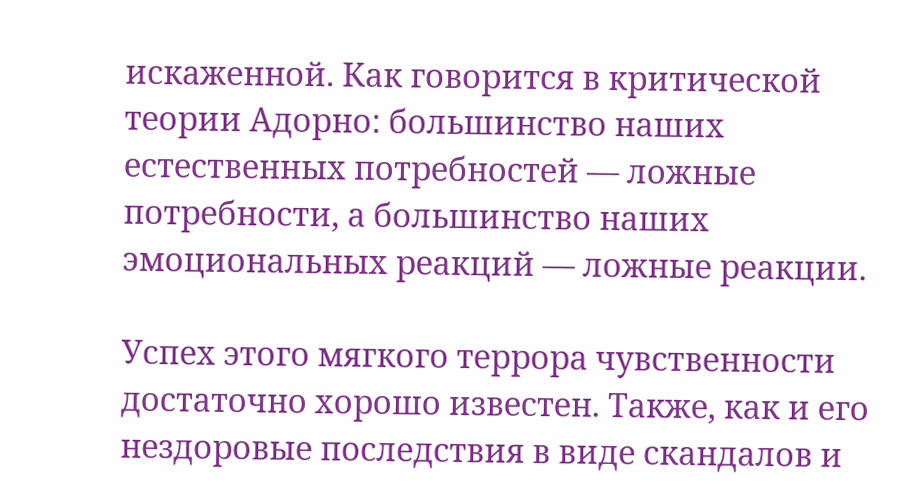искаженной. Как говорится в критической теории Адорно: большинство наших естественных потребностей — ложные потребности, а большинство наших эмоциональных реакций — ложные реакции.

Успех этого мягкого террора чувственности достаточно хорошо известен. Также, как и его нездоровые последствия в виде скандалов и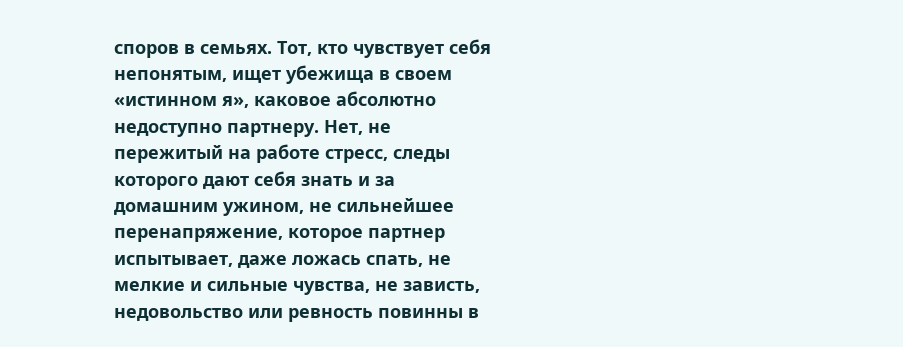споров в семьях. Тот, кто чувствует себя непонятым, ищет убежища в своем «истинном я», каковое абсолютно недоступно партнеру. Нет, не пережитый на работе стресс, следы которого дают себя знать и за домашним ужином, не сильнейшее перенапряжение, которое партнер испытывает, даже ложась спать, не мелкие и сильные чувства, не зависть, недовольство или ревность повинны в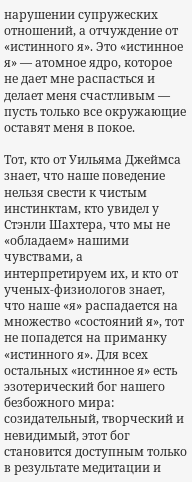нарушении супружеских отношений, а отчуждение от «истинного я». Это «истинное я» — атомное ядро, которое не дает мне распасться и делает меня счастливым — пусть только все окружающие оставят меня в покое.

Тот, кто от Уильяма Джеймса знает, что наше поведение нельзя свести к чистым инстинктам, кто увидел у Стэнли Шахтера, что мы не «обладаем» нашими чувствами, а интерпретируем их, и кто от ученых-физиологов знает, что наше «я» распадается на множество «состояний я», тот не попадется на приманку «истинного я». Для всех остальных «истинное я» есть эзотерический бог нашего безбожного мира: созидательный, творческий и невидимый, этот бог становится доступным только в результате медитации и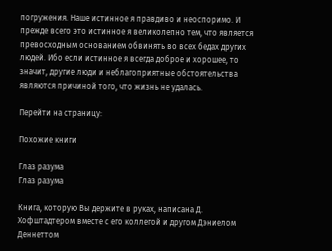погружения. Наше истинное я правдиво и неоспоримо. И прежде всего это истинное я великолепно тем, что является превосходным основанием обвинять во всех бедах других людей. Ибо если истинное я всегда доброе и хорошее, то значит, другие люди и неблагоприятные обстоятельства являются причиной того, что жизнь не удалась.

Перейти на страницу:

Похожие книги

Глаз разума
Глаз разума

Книга, которую Вы держите в руках, написана Д. Хофштадтером вместе с его коллегой и другом Дэниелом Деннеттом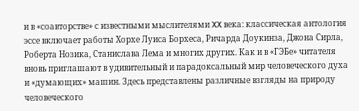и в «соавторстве» с известными мыслителями XX века: классическая антология эссе включает работы Хорхе Луиса Борхеса, Ричарда Доукинза, Джона Сирла, Роберта Нозика, Станислава Лема и многих других. Как и в «ГЭБе» читателя вновь приглашают в удивительный и парадоксальный мир человеческого духа и «думающих» машин. Здесь представлены различные взгляды на природу человеческого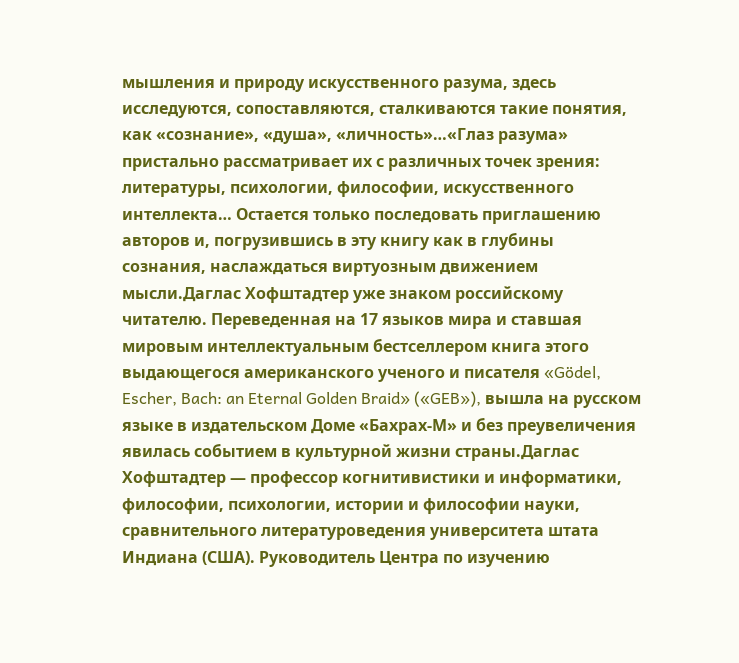мышления и природу искусственного разума, здесь исследуются, сопоставляются, сталкиваются такие понятия, как «сознание», «душа», «личность»…«Глаз разума» пристально рассматривает их с различных точек зрения: литературы, психологии, философии, искусственного интеллекта… Остается только последовать приглашению авторов и, погрузившись в эту книгу как в глубины сознания, наслаждаться виртуозным движением мысли.Даглас Хофштадтер уже знаком российскому читателю. Переведенная на 17 языков мира и ставшая мировым интеллектуальным бестселлером книга этого выдающегося американского ученого и писателя «Gödel, Escher, Bach: an Eternal Golden Braid» («GEB»), вышла на русском языке в издательском Доме «Бахрах-М» и без преувеличения явилась событием в культурной жизни страны.Даглас Хофштадтер — профессор когнитивистики и информатики, философии, психологии, истории и философии науки, сравнительного литературоведения университета штата Индиана (США). Руководитель Центра по изучению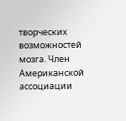творческих возможностей мозга. Член Американской ассоциации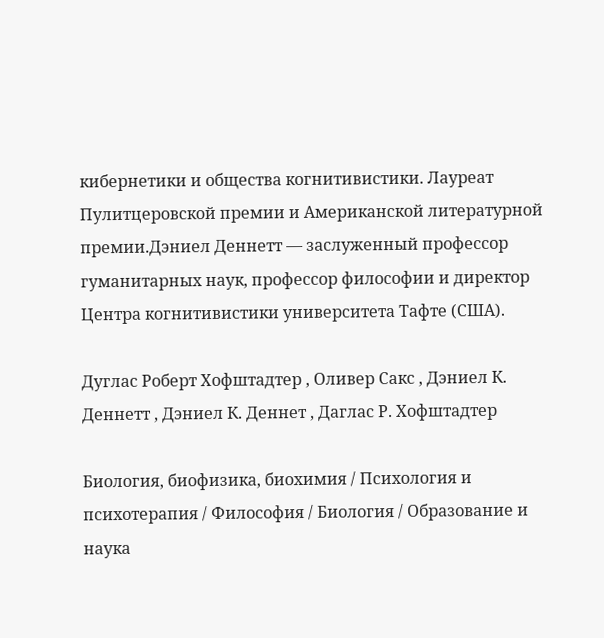кибернетики и общества когнитивистики. Лауреат Пулитцеровской премии и Американской литературной премии.Дэниел Деннетт — заслуженный профессор гуманитарных наук, профессор философии и директор Центра когнитивистики университета Тафте (США).

Дуглас Роберт Хофштадтер , Оливер Сакс , Дэниел К. Деннетт , Дэниел К. Деннет , Даглас Р. Хофштадтер

Биология, биофизика, биохимия / Психология и психотерапия / Философия / Биология / Образование и наука